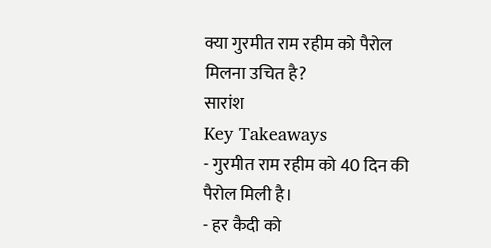क्या गुरमीत राम रहीम को पैरोल मिलना उचित है?
सारांश
Key Takeaways
- गुरमीत राम रहीम को 40 दिन की पैरोल मिली है।
- हर कैदी को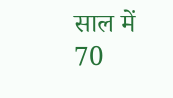साल में 70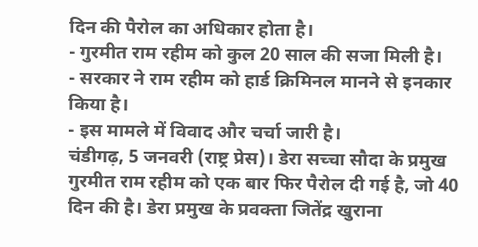दिन की पैरोल का अधिकार होता है।
- गुरमीत राम रहीम को कुल 20 साल की सजा मिली है।
- सरकार ने राम रहीम को हार्ड क्रिमिनल मानने से इनकार किया है।
- इस मामले में विवाद और चर्चा जारी है।
चंडीगढ़, 5 जनवरी (राष्ट्र प्रेस)। डेरा सच्चा सौदा के प्रमुख गुरमीत राम रहीम को एक बार फिर पैरोल दी गई है, जो 40 दिन की है। डेरा प्रमुख के प्रवक्ता जितेंद्र खुराना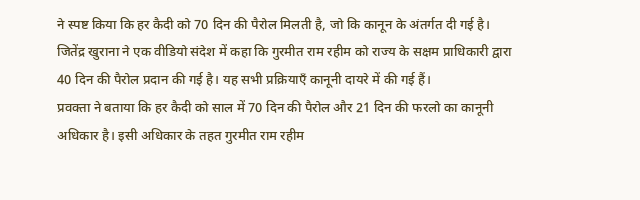ने स्पष्ट किया कि हर कैदी को 70 दिन की पैरोल मिलती है, जो कि कानून के अंतर्गत दी गई है।
जितेंद्र खुराना ने एक वीडियो संदेश में कहा कि गुरमीत राम रहीम को राज्य के सक्षम प्राधिकारी द्वारा 40 दिन की पैरोल प्रदान की गई है। यह सभी प्रक्रियाएँ कानूनी दायरे में की गई हैं।
प्रवक्ता ने बताया कि हर कैदी को साल में 70 दिन की पैरोल और 21 दिन की फरलो का कानूनी अधिकार है। इसी अधिकार के तहत गुरमीत राम रहीम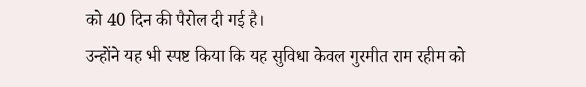को 40 दिन की पैरोल दी गई है।
उन्होंने यह भी स्पष्ट किया कि यह सुविधा केवल गुरमीत राम रहीम को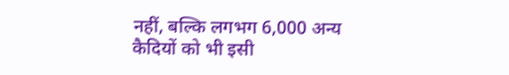नहीं, बल्कि लगभग 6,000 अन्य कैदियों को भी इसी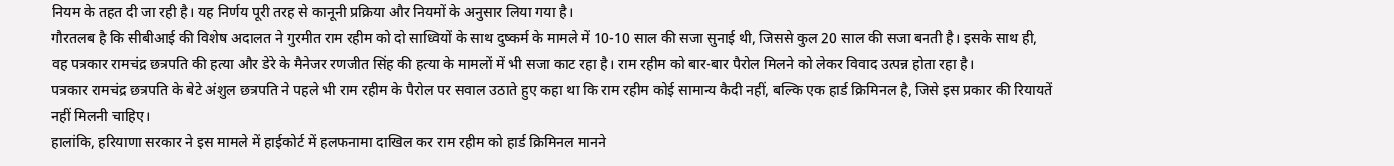नियम के तहत दी जा रही है। यह निर्णय पूरी तरह से कानूनी प्रक्रिया और नियमों के अनुसार लिया गया है।
गौरतलब है कि सीबीआई की विशेष अदालत ने गुरमीत राम रहीम को दो साध्वियों के साथ दुष्कर्म के मामले में 10-10 साल की सजा सुनाई थी, जिससे कुल 20 साल की सजा बनती है। इसके साथ ही, वह पत्रकार रामचंद्र छत्रपति की हत्या और डेरे के मैनेजर रणजीत सिंह की हत्या के मामलों में भी सजा काट रहा है। राम रहीम को बार-बार पैरोल मिलने को लेकर विवाद उत्पन्न होता रहा है।
पत्रकार रामचंद्र छत्रपति के बेटे अंशुल छत्रपति ने पहले भी राम रहीम के पैरोल पर सवाल उठाते हुए कहा था कि राम रहीम कोई सामान्य कैदी नहीं, बल्कि एक हार्ड क्रिमिनल है, जिसे इस प्रकार की रियायतें नहीं मिलनी चाहिए।
हालांकि, हरियाणा सरकार ने इस मामले में हाईकोर्ट में हलफनामा दाखिल कर राम रहीम को हार्ड क्रिमिनल मानने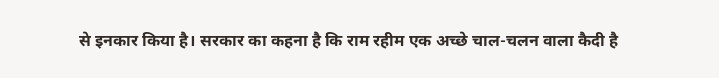से इनकार किया है। सरकार का कहना है कि राम रहीम एक अच्छे चाल-चलन वाला कैदी है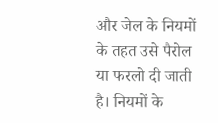और जेल के नियमों के तहत उसे पैरोल या फरलो दी जाती है। नियमों के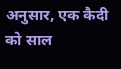अनुसार, एक कैदी को साल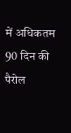में अधिकतम 90 दिन की पैरोल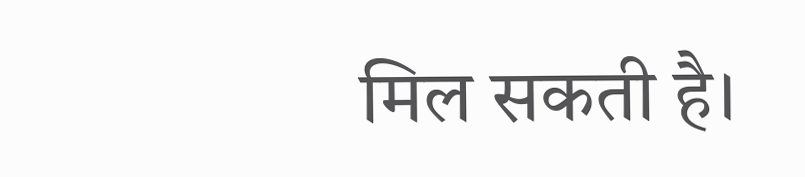मिल सकती है।